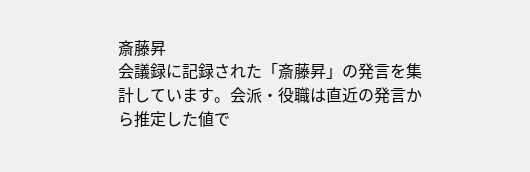斎藤昇
会議録に記録された「斎藤昇」の発言を集計しています。会派・役職は直近の発言から推定した値で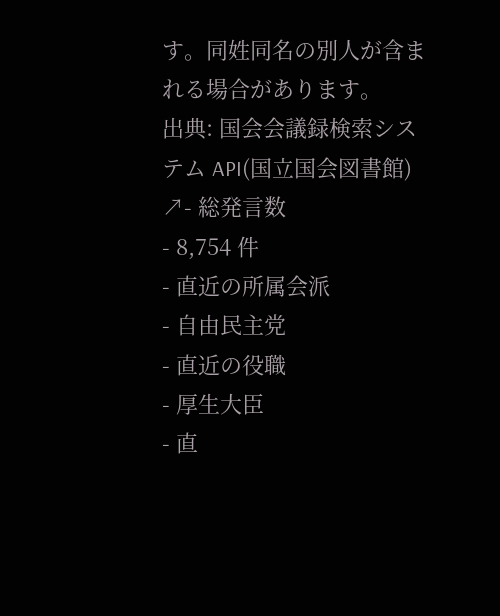す。同姓同名の別人が含まれる場合があります。
出典: 国会会議録検索システム API(国立国会図書館) ↗- 総発言数
- 8,754 件
- 直近の所属会派
- 自由民主党
- 直近の役職
- 厚生大臣
- 直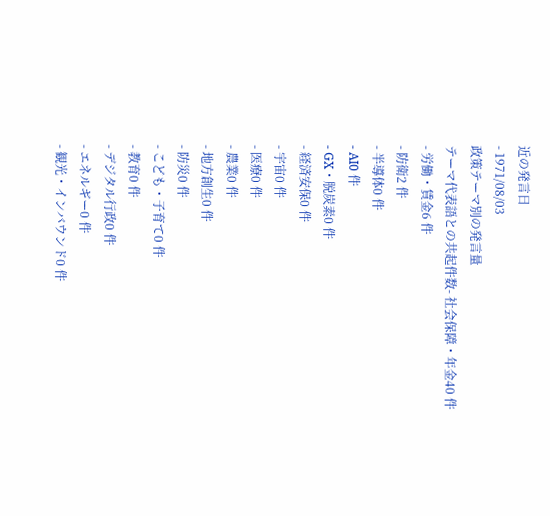近の発言日
- 1971/08/03
政策テーマ別の発言量
テーマ代表語との共起件数- 社会保障・年金40 件
- 労働・賃金6 件
- 防衛2 件
- 半導体0 件
- AI0 件
- GX・脱炭素0 件
- 経済安保0 件
- 宇宙0 件
- 医療0 件
- 農業0 件
- 地方創生0 件
- 防災0 件
- こども・子育て0 件
- 教育0 件
- デジタル行政0 件
- エネルギー0 件
- 観光・インバウンド0 件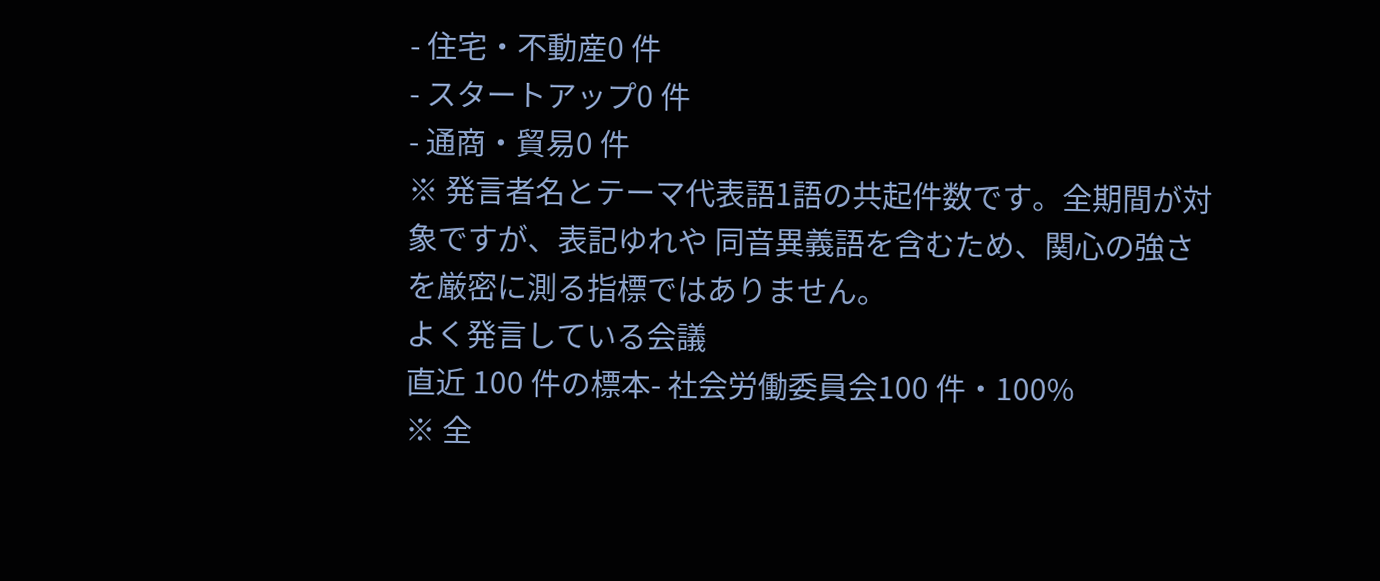- 住宅・不動産0 件
- スタートアップ0 件
- 通商・貿易0 件
※ 発言者名とテーマ代表語1語の共起件数です。全期間が対象ですが、表記ゆれや 同音異義語を含むため、関心の強さを厳密に測る指標ではありません。
よく発言している会議
直近 100 件の標本- 社会労働委員会100 件・100%
※ 全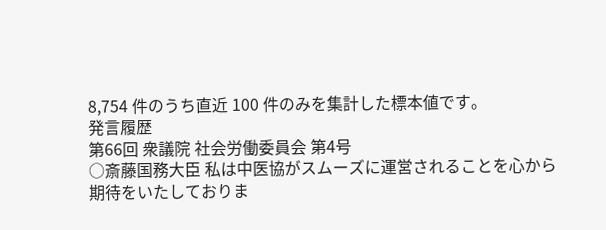8,754 件のうち直近 100 件のみを集計した標本値です。
発言履歴
第66回 衆議院 社会労働委員会 第4号
○斎藤国務大臣 私は中医協がスムーズに運営されることを心から期待をいたしておりま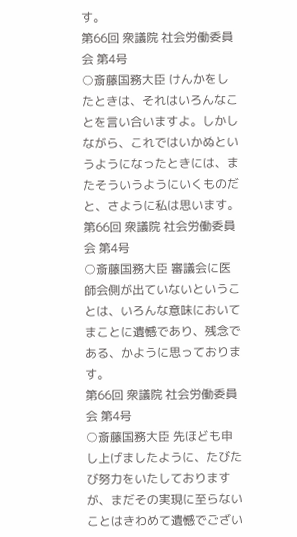す。
第66回 衆議院 社会労働委員会 第4号
○斎藤国務大臣 けんかをしたときは、それはいろんなことを言い合いますよ。しかしながら、これではいかぬというようになったときには、またそういうようにいくものだと、さように私は思います。
第66回 衆議院 社会労働委員会 第4号
○斎藤国務大臣 審議会に医師会側が出ていないということは、いろんな意味においてまことに遺憾であり、残念である、かように思っております。
第66回 衆議院 社会労働委員会 第4号
○斎藤国務大臣 先ほども申し上げましたように、たびたび努力をいたしておりますが、まだその実現に至らないことはきわめて遺憾でござい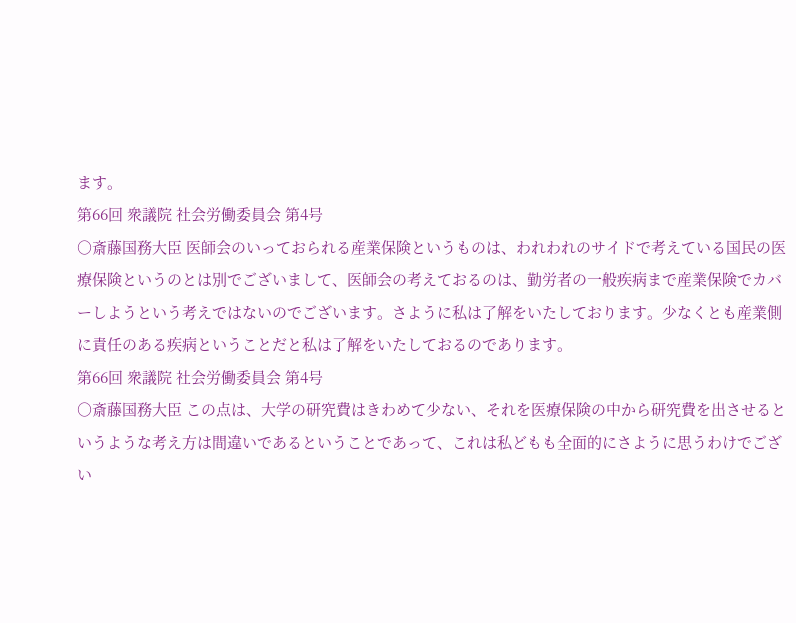ます。
第66回 衆議院 社会労働委員会 第4号
○斎藤国務大臣 医師会のいっておられる産業保険というものは、われわれのサイドで考えている国民の医療保険というのとは別でございまして、医師会の考えておるのは、勤労者の一般疾病まで産業保険でカバーしようという考えではないのでございます。さように私は了解をいたしております。少なくとも産業側に責任のある疾病ということだと私は了解をいたしておるのであります。
第66回 衆議院 社会労働委員会 第4号
○斎藤国務大臣 この点は、大学の研究費はきわめて少ない、それを医療保険の中から研究費を出させるというような考え方は間違いであるということであって、これは私どもも全面的にさように思うわけでござい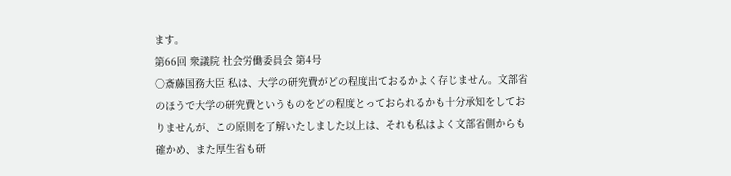ます。
第66回 衆議院 社会労働委員会 第4号
○斎藤国務大臣 私は、大学の研究費がどの程度出ておるかよく存じません。文部省のほうで大学の研究費というものをどの程度とっておられるかも十分承知をしておりませんが、この原則を了解いたしました以上は、それも私はよく文部省側からも確かめ、また厚生省も研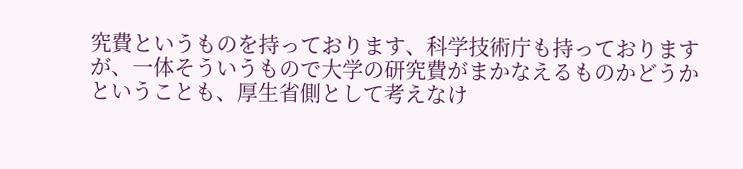究費というものを持っております、科学技術庁も持っておりますが、一体そういうもので大学の研究費がまかなえるものかどうかということも、厚生省側として考えなけ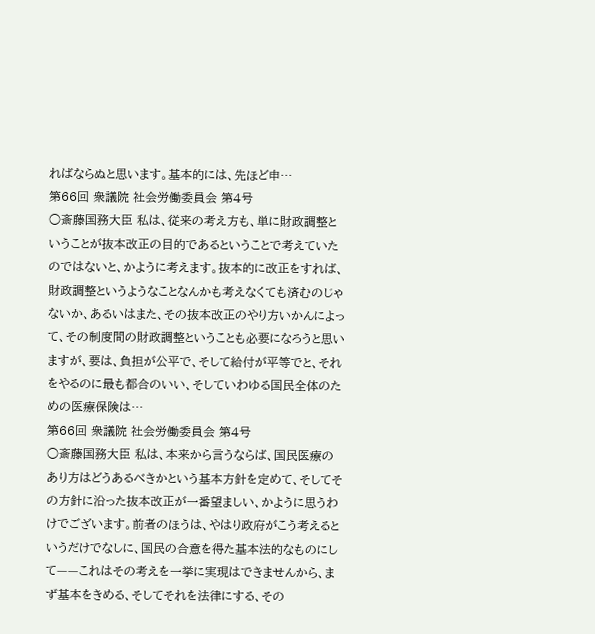ればならぬと思います。基本的には、先ほど申…
第66回 衆議院 社会労働委員会 第4号
○斎藤国務大臣 私は、従来の考え方も、単に財政調整ということが抜本改正の目的であるということで考えていたのではないと、かように考えます。抜本的に改正をすれば、財政調整というようなことなんかも考えなくても済むのじゃないか、あるいはまた、その抜本改正のやり方いかんによって、その制度間の財政調整ということも必要になろうと思いますが、要は、負担が公平で、そして給付が平等でと、それをやるのに最も都合のいい、そしていわゆる国民全体のための医療保険は…
第66回 衆議院 社会労働委員会 第4号
○斎藤国務大臣 私は、本来から言うならば、国民医療のあり方はどうあるべきかという基本方針を定めて、そしてその方針に沿った抜本改正が一番望ましい、かように思うわけでございます。前者のほうは、やはり政府がこう考えるというだけでなしに、国民の合意を得た基本法的なものにして——これはその考えを一挙に実現はできませんから、まず基本をきめる、そしてそれを法律にする、その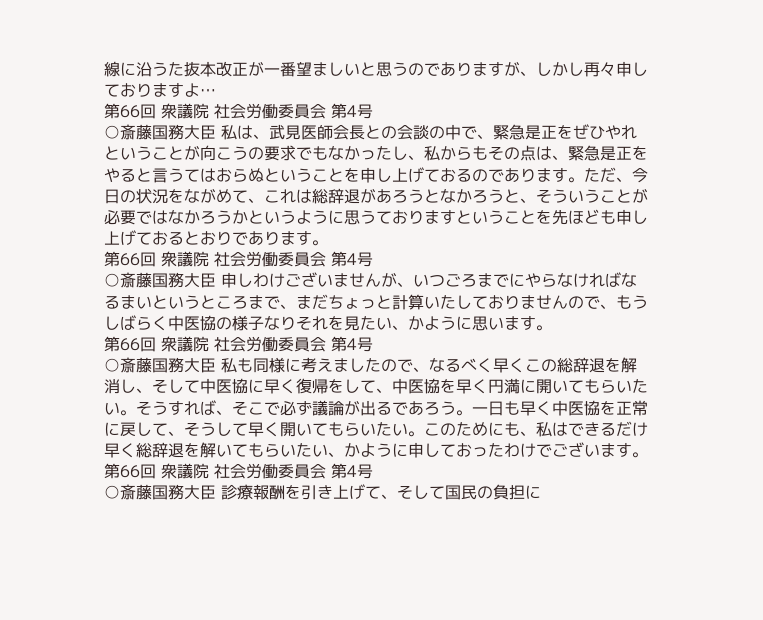線に沿うた抜本改正が一番望ましいと思うのでありますが、しかし再々申しておりますよ…
第66回 衆議院 社会労働委員会 第4号
○斎藤国務大臣 私は、武見医師会長との会談の中で、緊急是正をぜひやれということが向こうの要求でもなかったし、私からもその点は、緊急是正をやると言うてはおらぬということを申し上げておるのであります。ただ、今日の状況をながめて、これは総辞退があろうとなかろうと、そういうことが必要ではなかろうかというように思うておりますということを先ほども申し上げておるとおりであります。
第66回 衆議院 社会労働委員会 第4号
○斎藤国務大臣 申しわけございませんが、いつごろまでにやらなければなるまいというところまで、まだちょっと計算いたしておりませんので、もうしばらく中医協の様子なりそれを見たい、かように思います。
第66回 衆議院 社会労働委員会 第4号
○斎藤国務大臣 私も同様に考えましたので、なるべく早くこの総辞退を解消し、そして中医協に早く復帰をして、中医協を早く円満に開いてもらいたい。そうすれば、そこで必ず議論が出るであろう。一日も早く中医協を正常に戻して、そうして早く開いてもらいたい。このためにも、私はできるだけ早く総辞退を解いてもらいたい、かように申しておったわけでございます。
第66回 衆議院 社会労働委員会 第4号
○斎藤国務大臣 診療報酬を引き上げて、そして国民の負担に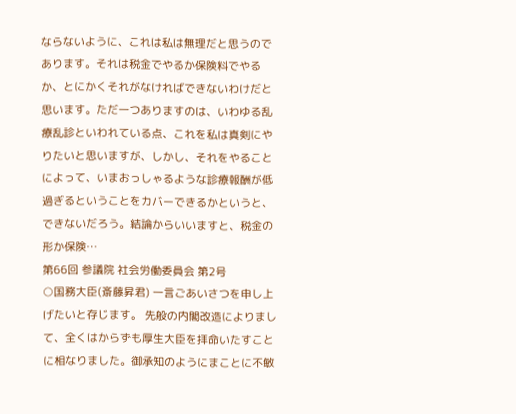ならないように、これは私は無理だと思うのであります。それは税金でやるか保険料でやるか、とにかくそれがなければできないわけだと思います。ただ一つありますのは、いわゆる乱療乱診といわれている点、これを私は真剣にやりたいと思いますが、しかし、それをやることによって、いまおっしゃるような診療報酬が低過ぎるということをカバーできるかというと、できないだろう。結論からいいますと、税金の形か保険…
第66回 参議院 社会労働委員会 第2号
○国務大臣(斎藤昇君) 一言ごあいさつを申し上げたいと存じます。 先般の内閣改造によりまして、全くはからずも厚生大臣を拝命いたすことに相なりました。御承知のようにまことに不敏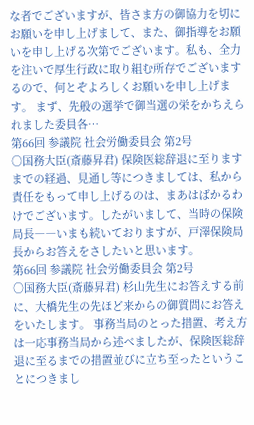な者でございますが、皆さま方の御協力を切にお願いを申し上げまして、また、御指導をお願いを申し上げる次第でございます。私も、全力を注いで厚生行政に取り組む所存でございまするので、何とぞよろしくお願いを申し上げます。 まず、先般の選挙で御当選の栄をかちえられました委員各…
第66回 参議院 社会労働委員会 第2号
○国務大臣(斎藤昇君) 保険医総辞退に至りますまでの経過、見通し等につきましては、私から責任をもって申し上げるのは、まあはばかるわけでございます。したがいまして、当時の保険局長――いまも続いておりますが、戸澤保険局長からお答えをさしたいと思います。
第66回 参議院 社会労働委員会 第2号
○国務大臣(斎藤昇君) 杉山先生にお答えする前に、大橋先生の先ほど来からの御質問にお答えをいたします。 事務当局のとった措置、考え方は一応事務当局から述べましたが、保険医総辞退に至るまでの措置並びに立ち至ったということにつきまし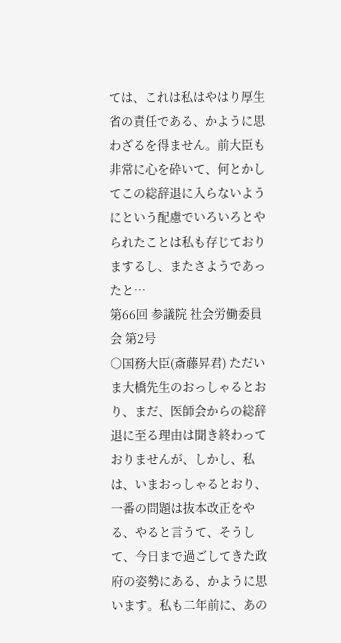ては、これは私はやはり厚生省の責任である、かように思わざるを得ません。前大臣も非常に心を砕いて、何とかしてこの総辞退に入らないようにという配慮でいろいろとやられたことは私も存じておりまするし、またさようであったと…
第66回 参議院 社会労働委員会 第2号
○国務大臣(斎藤昇君) ただいま大橋先生のおっしゃるとおり、まだ、医師会からの総辞退に至る理由は聞き終わっておりませんが、しかし、私は、いまおっしゃるとおり、一番の問題は抜本改正をやる、やると言うて、そうして、今日まで過ごしてきた政府の姿勢にある、かように思います。私も二年前に、あの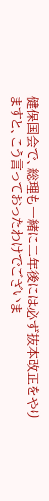健保国会で、総理も一緒に二年後には必ず抜本改正をやりますと、こう言っておったわけでございま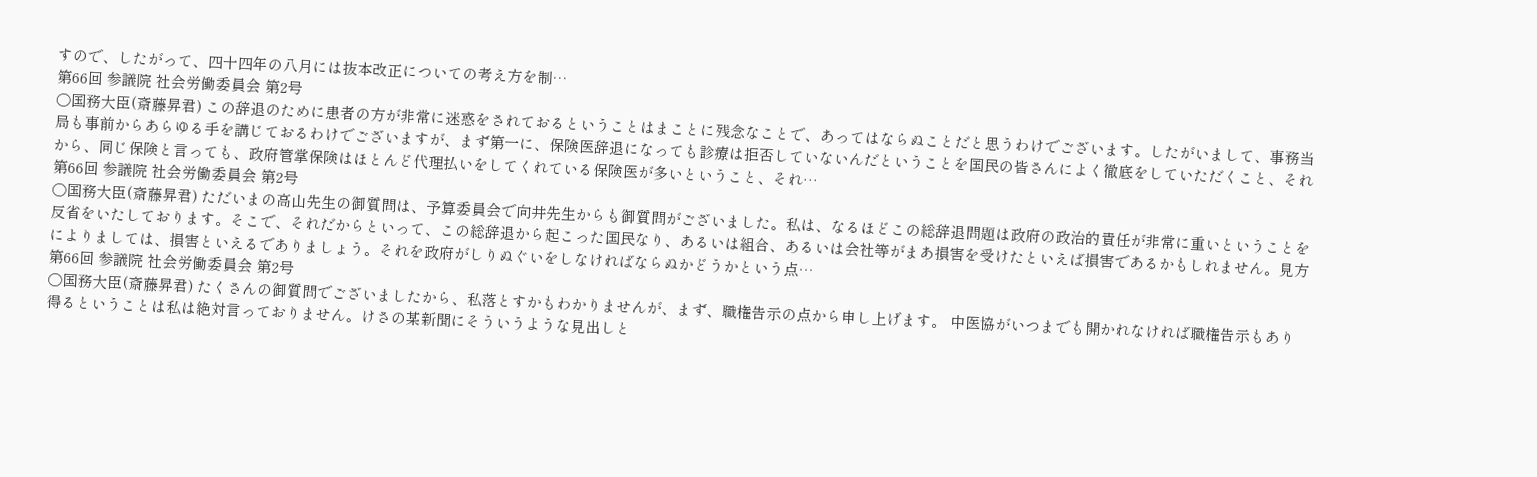すので、したがって、四十四年の八月には抜本改正についての考え方を制…
第66回 参議院 社会労働委員会 第2号
○国務大臣(斎藤昇君) この辞退のために患者の方が非常に迷惑をされておるということはまことに残念なことで、あってはならぬことだと思うわけでございます。したがいまして、事務当局も事前からあらゆる手を講じておるわけでございますが、まず第一に、保険医辞退になっても診療は拒否していないんだということを国民の皆さんによく徹底をしていただくこと、それから、同じ保険と言っても、政府管掌保険はほとんど代理払いをしてくれている保険医が多いということ、それ…
第66回 参議院 社会労働委員会 第2号
○国務大臣(斎藤昇君) ただいまの高山先生の御質問は、予算委員会で向井先生からも御質問がございました。私は、なるほどこの総辞退問題は政府の政治的責任が非常に重いということを反省をいたしております。そこで、それだからといって、この総辞退から起こった国民なり、あるいは組合、あるいは会社等がまあ損害を受けたといえば損害であるかもしれません。見方によりましては、損害といえるでありましょう。それを政府がしりぬぐいをしなければならぬかどうかという点…
第66回 参議院 社会労働委員会 第2号
○国務大臣(斎藤昇君) たくさんの御質問でございましたから、私落とすかもわかりませんが、まず、職権告示の点から申し上げます。 中医協がいつまでも開かれなければ職権告示もあり得るということは私は絶対言っておりません。けさの某新聞にそういうような見出しと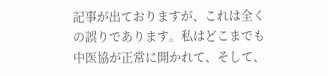記事が出ておりますが、これは全くの誤りであります。私はどこまでも中医協が正常に開かれて、そして、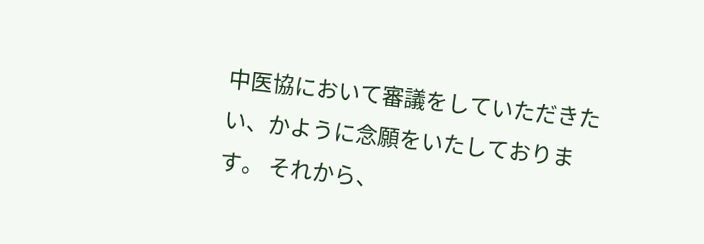中医協において審議をしていただきたい、かように念願をいたしております。 それから、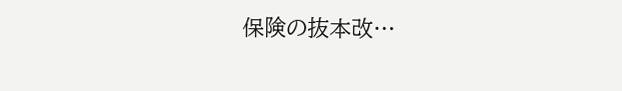保険の抜本改…